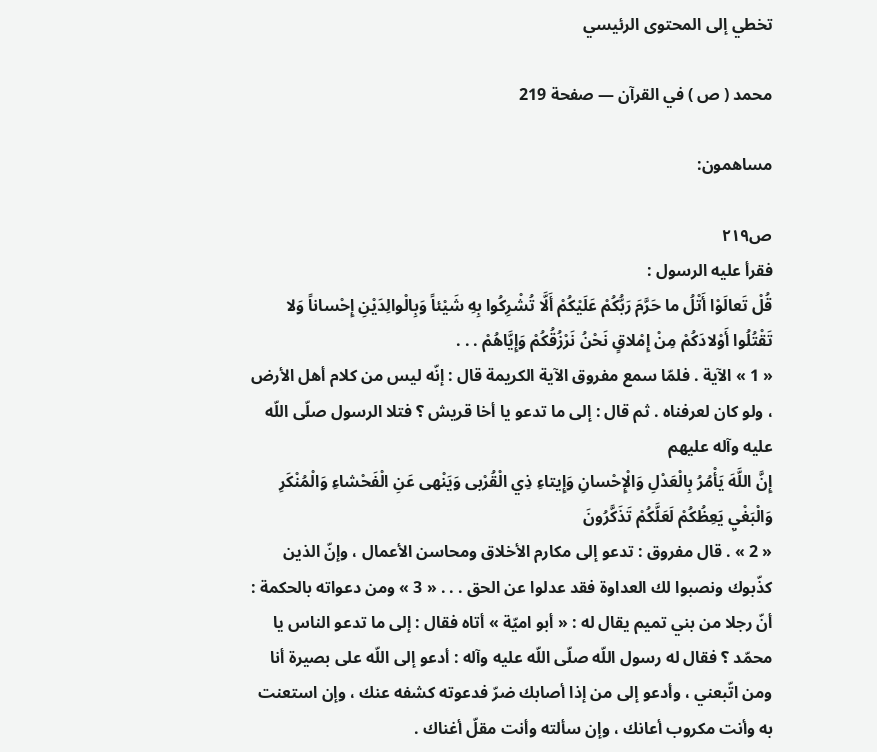تخطي إلى المحتوى الرئيسي

محمد ( ص ) في القرآن — صفحة 219

مساهمون:

ص٢١٩
فقرأ عليه الرسول :
قُلْ تَعالَوْا أَتْلُ ما حَرَّمَ رَبُّكُمْ عَلَيْكُمْ أَلَّا تُشْرِكُوا بِهِ شَيْئاً وَبِالْوالِدَيْنِ إِحْساناً وَلا تَقْتُلُوا أَوْلادَكُمْ مِنْ إِمْلاقٍ نَحْنُ نَرْزُقُكُمْ وَإِيَّاهُمْ . . .
« 1 » الآية . فلمّا سمع مفروق الآية الكريمة قال : إنّه ليس من كلام أهل الأرض ، ولو كان لعرفناه . ثم قال : إلى ما تدعو يا أخا قريش ؟ فتلا الرسول صلّى اللّه عليه وآله عليهم
إِنَّ اللَّهَ يَأْمُرُ بِالْعَدْلِ وَالْإِحْسانِ وَإِيتاءِ ذِي الْقُرْبى وَيَنْهى عَنِ الْفَحْشاءِ وَالْمُنْكَرِ وَالْبَغْيِ يَعِظُكُمْ لَعَلَّكُمْ تَذَكَّرُونَ
« 2 » . قال مفروق : تدعو إلى مكارم الأخلاق ومحاسن الأعمال ، وإنّ الذين كذّبوك ونصبوا لك العداوة فقد عدلوا عن الحق . . . « 3 » ومن دعواته بالحكمة : أنّ رجلا من بني تميم يقال له : « أبو اميّة » أتاه فقال : إلى ما تدعو الناس يا محمّد ؟ فقال له رسول اللّه صلّى اللّه عليه وآله : أدعو إلى اللّه على بصيرة أنا ومن اتّبعني ، وأدعو إلى من إذا أصابك ضرّ فدعوته كشفه عنك ، وإن استعنت به وأنت مكروب أعانك ، وإن سألته وأنت مقلّ أغناك .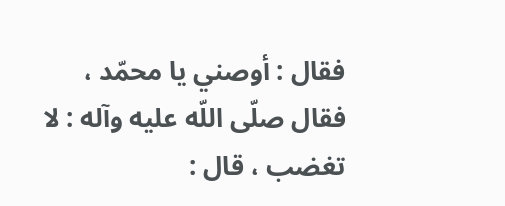فقال : أوصني يا محمّد ، فقال صلّى اللّه عليه وآله : لا تغضب ، قال :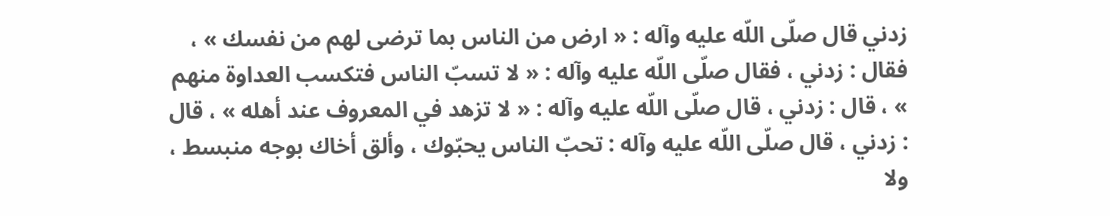زدني قال صلّى اللّه عليه وآله : « ارض من الناس بما ترضى لهم من نفسك » ، فقال : زدني ، فقال صلّى اللّه عليه وآله : « لا تسبّ الناس فتكسب العداوة منهم » ، قال : زدني ، قال صلّى اللّه عليه وآله : « لا تزهد في المعروف عند أهله » ، قال : زدني ، قال صلّى اللّه عليه وآله : تحبّ الناس يحبّوك ، وألق أخاك بوجه منبسط ، ولا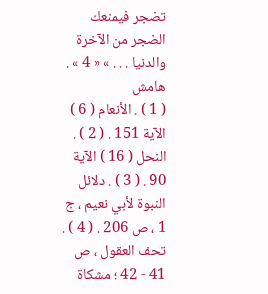تضجر فيمنعك الضجر من الآخرة والدنيا . . . » « 4 » .
هامش
( 1 ) . الأنعام ( 6 ) الآية 151 . ( 2 ) . النحل ( 16 ) الآية 90 . ( 3 ) . دلائل النبوة لأبي نعيم ، ج 1 ، ص 206 . ( 4 ) . تحف العقول ، ص 41 - 42 ؛ مشكاة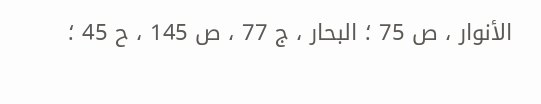الأنوار ، ص 75 ؛ البحار ، ج 77 ، ص 145 ، ح 45 ؛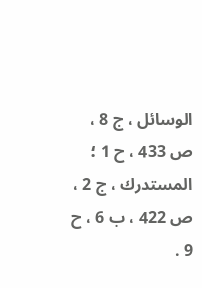الوسائل ، ج 8 ، ص 433 ، ح 1 ؛ المستدرك ، ج 2 ، ص 422 ، ب 6 ، ح 9 .